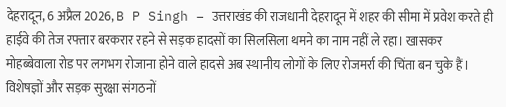देहरादून, 6 अप्रैल 2026, B P Singh – उत्तराखंड की राजधानी देहरादून में शहर की सीमा में प्रवेश करते ही हाईवे की तेज रफ्तार बरकरार रहने से सड़क हादसों का सिलसिला थमने का नाम नहीं ले रहा। खासकर मोहब्बेवाला रोड पर लगभग रोजाना होने वाले हादसे अब स्थानीय लोगों के लिए रोजमर्रा की चिंता बन चुके हैं। विशेषज्ञों और सड़क सुरक्षा संगठनों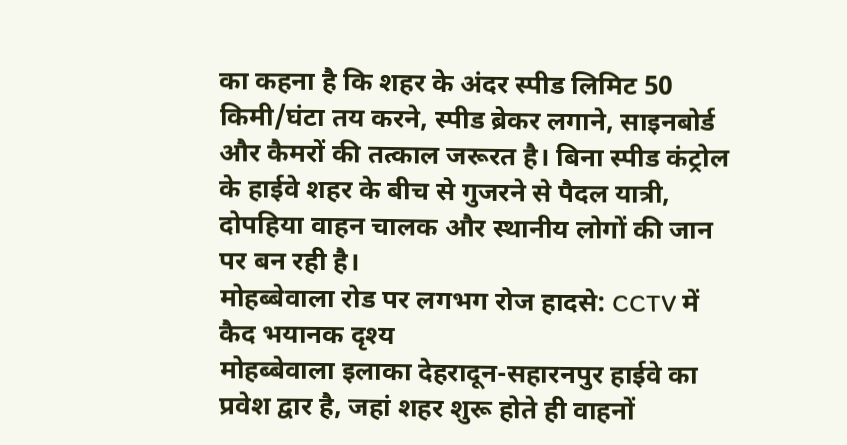का कहना है कि शहर के अंदर स्पीड लिमिट 50 किमी/घंटा तय करने, स्पीड ब्रेकर लगाने, साइनबोर्ड और कैमरों की तत्काल जरूरत है। बिना स्पीड कंट्रोल के हाईवे शहर के बीच से गुजरने से पैदल यात्री, दोपहिया वाहन चालक और स्थानीय लोगों की जान पर बन रही है।
मोहब्बेवाला रोड पर लगभग रोज हादसे: CCTV में कैद भयानक दृश्य
मोहब्बेवाला इलाका देहरादून-सहारनपुर हाईवे का प्रवेश द्वार है, जहां शहर शुरू होते ही वाहनों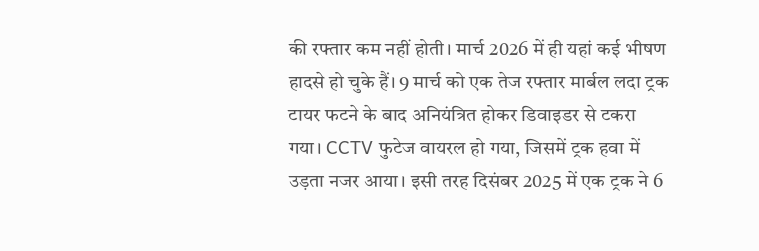की रफ्तार कम नहीं होती। मार्च 2026 में ही यहां कई भीषण हादसे हो चुके हैं। 9 मार्च को एक तेज रफ्तार मार्बल लदा ट्रक टायर फटने के बाद अनियंत्रित होकर डिवाइडर से टकरा गया। CCTV फुटेज वायरल हो गया, जिसमें ट्रक हवा में उड़ता नजर आया। इसी तरह दिसंबर 2025 में एक ट्रक ने 6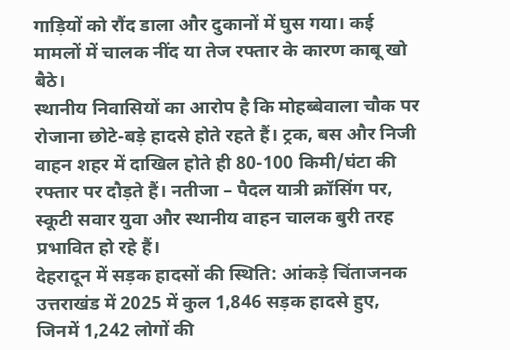गाड़ियों को रौंद डाला और दुकानों में घुस गया। कई मामलों में चालक नींद या तेज रफ्तार के कारण काबू खो बैठे।
स्थानीय निवासियों का आरोप है कि मोहब्बेवाला चौक पर रोजाना छोटे-बड़े हादसे होते रहते हैं। ट्रक, बस और निजी वाहन शहर में दाखिल होते ही 80-100 किमी/घंटा की रफ्तार पर दौड़ते हैं। नतीजा – पैदल यात्री क्रॉसिंग पर, स्कूटी सवार युवा और स्थानीय वाहन चालक बुरी तरह प्रभावित हो रहे हैं।
देहरादून में सड़क हादसों की स्थिति: आंकड़े चिंताजनक
उत्तराखंड में 2025 में कुल 1,846 सड़क हादसे हुए, जिनमें 1,242 लोगों की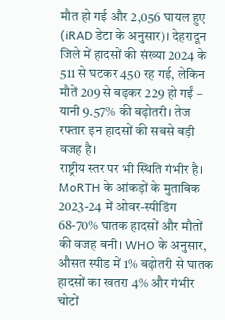मौत हो गई और 2,056 घायल हुए (iRAD डेटा के अनुसार)। देहरादून जिले में हादसों की संख्या 2024 के 511 से घटकर 450 रह गई, लेकिन मौतें 209 से बढ़कर 229 हो गईं – यानी 9.57% की बढ़ोतरी। तेज रफ्तार इन हादसों की सबसे बड़ी वजह है।
राष्ट्रीय स्तर पर भी स्थिति गंभीर है। MoRTH के आंकड़ों के मुताबिक 2023-24 में ओवर-स्पीडिंग 68-70% घातक हादसों और मौतों की वजह बनी। WHO के अनुसार, औसत स्पीड में 1% बढ़ोतरी से घातक हादसों का खतरा 4% और गंभीर चोटों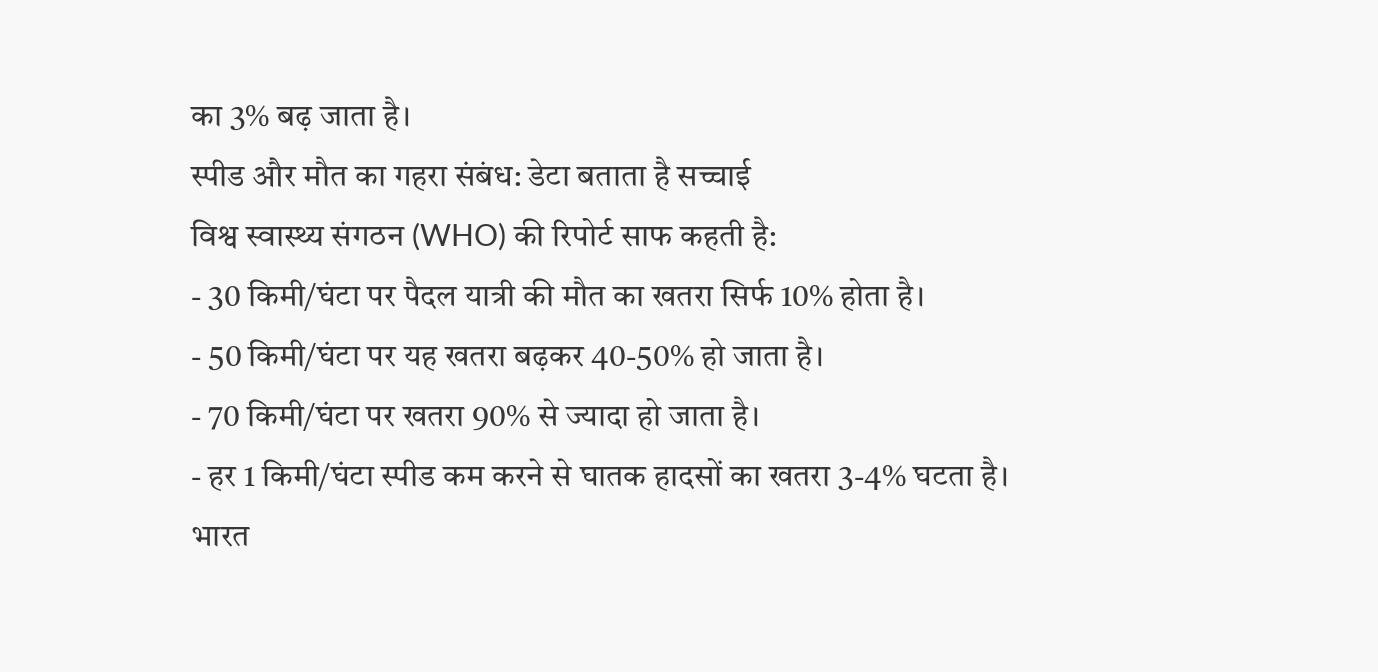का 3% बढ़ जाता है।
स्पीड और मौत का गहरा संबंध: डेटा बताता है सच्चाई
विश्व स्वास्थ्य संगठन (WHO) की रिपोर्ट साफ कहती है:
- 30 किमी/घंटा पर पैदल यात्री की मौत का खतरा सिर्फ 10% होता है।
- 50 किमी/घंटा पर यह खतरा बढ़कर 40-50% हो जाता है।
- 70 किमी/घंटा पर खतरा 90% से ज्यादा हो जाता है।
- हर 1 किमी/घंटा स्पीड कम करने से घातक हादसों का खतरा 3-4% घटता है।
भारत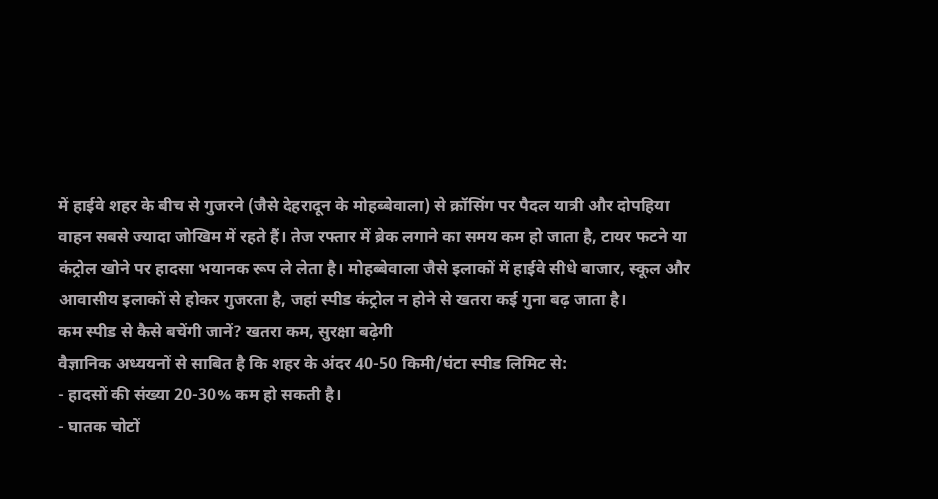में हाईवे शहर के बीच से गुजरने (जैसे देहरादून के मोहब्बेवाला) से क्रॉसिंग पर पैदल यात्री और दोपहिया वाहन सबसे ज्यादा जोखिम में रहते हैं। तेज रफ्तार में ब्रेक लगाने का समय कम हो जाता है, टायर फटने या कंट्रोल खोने पर हादसा भयानक रूप ले लेता है। मोहब्बेवाला जैसे इलाकों में हाईवे सीधे बाजार, स्कूल और आवासीय इलाकों से होकर गुजरता है, जहां स्पीड कंट्रोल न होने से खतरा कई गुना बढ़ जाता है।
कम स्पीड से कैसे बचेंगी जानें? खतरा कम, सुरक्षा बढ़ेगी
वैज्ञानिक अध्ययनों से साबित है कि शहर के अंदर 40-50 किमी/घंटा स्पीड लिमिट से:
- हादसों की संख्या 20-30% कम हो सकती है।
- घातक चोटों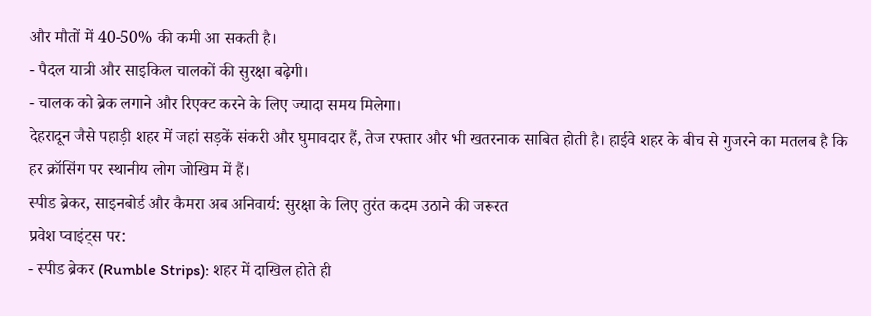और मौतों में 40-50% की कमी आ सकती है।
- पैदल यात्री और साइकिल चालकों की सुरक्षा बढ़ेगी।
- चालक को ब्रेक लगाने और रिएक्ट करने के लिए ज्यादा समय मिलेगा।
देहरादून जैसे पहाड़ी शहर में जहां सड़कें संकरी और घुमावदार हैं, तेज रफ्तार और भी खतरनाक साबित होती है। हाईवे शहर के बीच से गुजरने का मतलब है कि हर क्रॉसिंग पर स्थानीय लोग जोखिम में हैं।
स्पीड ब्रेकर, साइनबोर्ड और कैमरा अब अनिवार्य: सुरक्षा के लिए तुरंत कदम उठाने की जरूरत
प्रवेश प्वाइंट्स पर:
- स्पीड ब्रेकर (Rumble Strips): शहर में दाखिल होते ही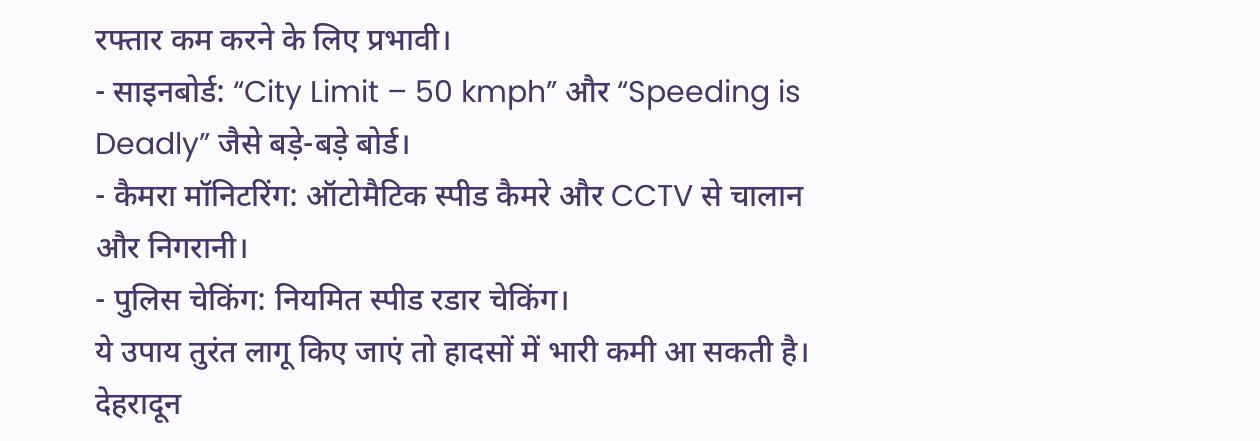रफ्तार कम करने के लिए प्रभावी।
- साइनबोर्ड: “City Limit – 50 kmph” और “Speeding is Deadly” जैसे बड़े-बड़े बोर्ड।
- कैमरा मॉनिटरिंग: ऑटोमैटिक स्पीड कैमरे और CCTV से चालान और निगरानी।
- पुलिस चेकिंग: नियमित स्पीड रडार चेकिंग।
ये उपाय तुरंत लागू किए जाएं तो हादसों में भारी कमी आ सकती है। देहरादून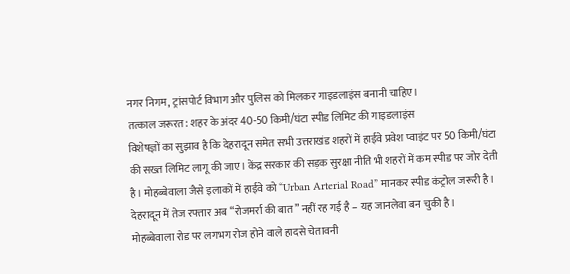नगर निगम, ट्रांसपोर्ट विभाग और पुलिस को मिलकर गाइडलाइंस बनानी चाहिए।
तत्काल जरूरत: शहर के अंदर 40-50 किमी/घंटा स्पीड लिमिट की गाइडलाइंस
विशेषज्ञों का सुझाव है कि देहरादून समेत सभी उत्तराखंड शहरों में हाईवे प्रवेश प्वाइंट पर 50 किमी/घंटा की सख्त लिमिट लागू की जाए। केंद्र सरकार की सड़क सुरक्षा नीति भी शहरों में कम स्पीड पर जोर देती है। मोहब्बेवाला जैसे इलाकों में हाईवे को “Urban Arterial Road” मानकर स्पीड कंट्रोल जरूरी है।
देहरादून में तेज रफ्तार अब “रोजमर्रा की बात” नहीं रह गई है – यह जानलेवा बन चुकी है। मोहब्बेवाला रोड पर लगभग रोज होने वाले हादसे चेतावनी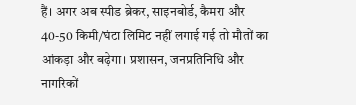हैं। अगर अब स्पीड ब्रेकर, साइनबोर्ड, कैमरा और 40-50 किमी/घंटा लिमिट नहीं लगाई गई तो मौतों का आंकड़ा और बढ़ेगा। प्रशासन, जनप्रतिनिधि और नागरिकों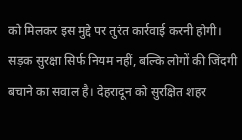को मिलकर इस मुद्दे पर तुरंत कार्रवाई करनी होगी। सड़क सुरक्षा सिर्फ नियम नहीं, बल्कि लोगों की जिंदगी बचाने का सवाल है। देहरादून को सुरक्षित शहर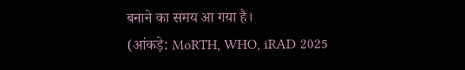बनाने का समय आ गया है।
(आंकड़े: MoRTH, WHO, iRAD 2025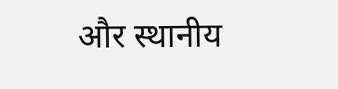और स्थानीय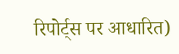रिपोर्ट्स पर आधारित)